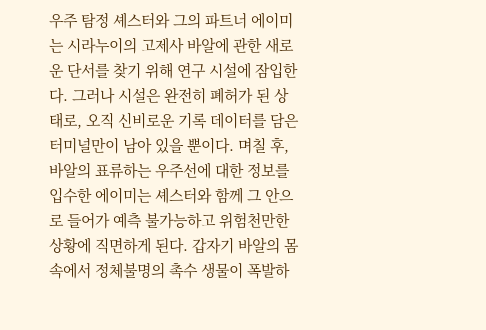우주 탐정 셰스터와 그의 파트너 에이미는 시라누이의 고제사 바알에 관한 새로운 단서를 찾기 위해 연구 시설에 잠입한다. 그러나 시설은 완전히 폐허가 된 상태로, 오직 신비로운 기록 데이터를 담은 터미널만이 남아 있을 뿐이다. 며칠 후, 바알의 표류하는 우주선에 대한 정보를 입수한 에이미는 셰스터와 함께 그 안으로 들어가 예측 불가능하고 위험천만한 상황에 직면하게 된다. 갑자기 바알의 몸속에서 정체불명의 촉수 생물이 폭발하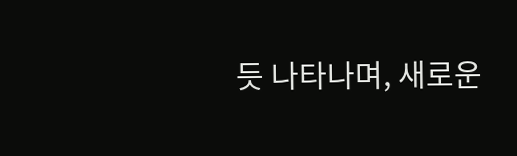듯 나타나며, 새로운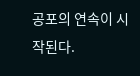공포의 연속이 시작된다.